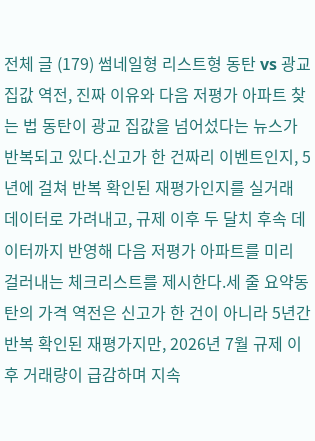전체 글 (179) 썸네일형 리스트형 동탄 vs 광교 집값 역전, 진짜 이유와 다음 저평가 아파트 찾는 법 동탄이 광교 집값을 넘어섰다는 뉴스가 반복되고 있다.신고가 한 건짜리 이벤트인지, 5년에 걸쳐 반복 확인된 재평가인지를 실거래 데이터로 가려내고, 규제 이후 두 달치 후속 데이터까지 반영해 다음 저평가 아파트를 미리 걸러내는 체크리스트를 제시한다.세 줄 요약동탄의 가격 역전은 신고가 한 건이 아니라 5년간 반복 확인된 재평가지만, 2026년 7월 규제 이후 거래량이 급감하며 지속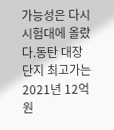가능성은 다시 시험대에 올랐다.동탄 대장 단지 최고가는 2021년 12억원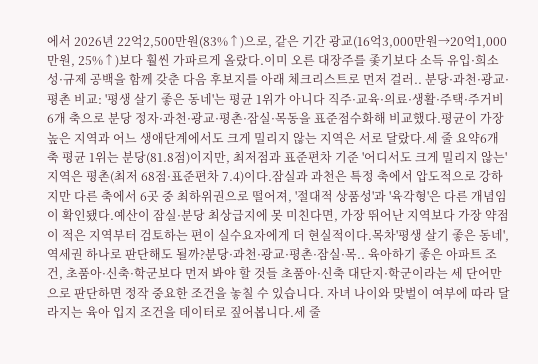에서 2026년 22억2,500만원(83%↑)으로, 같은 기간 광교(16억3,000만원→20억1,000만원, 25%↑)보다 훨씬 가파르게 올랐다.이미 오른 대장주를 좇기보다 소득 유입·희소성·규제 공백을 함께 갖춘 다음 후보지를 아래 체크리스트로 먼저 걸러.. 분당·과천·광교·평촌 비교: '평생 살기 좋은 동네'는 평균 1위가 아니다 직주·교육·의료·생활·주택·주거비 6개 축으로 분당 정자·과천·광교·평촌·잠실·목동을 표준점수화해 비교했다.평균이 가장 높은 지역과 어느 생애단계에서도 크게 밀리지 않는 지역은 서로 달랐다.세 줄 요약6개 축 평균 1위는 분당(81.8점)이지만, 최저점과 표준편차 기준 '어디서도 크게 밀리지 않는' 지역은 평촌(최저 68점·표준편차 7.4)이다.잠실과 과천은 특정 축에서 압도적으로 강하지만 다른 축에서 6곳 중 최하위권으로 떨어져, '절대적 상품성'과 '육각형'은 다른 개념임이 확인됐다.예산이 잠실·분당 최상급지에 못 미친다면, 가장 뛰어난 지역보다 가장 약점이 적은 지역부터 검토하는 편이 실수요자에게 더 현실적이다.목차'평생 살기 좋은 동네', 역세권 하나로 판단해도 될까?분당·과천·광교·평촌·잠실·목.. 육아하기 좋은 아파트 조건, 초품아·신축·학군보다 먼저 봐야 할 것들 초품아·신축 대단지·학군이라는 세 단어만으로 판단하면 정작 중요한 조건을 놓칠 수 있습니다. 자녀 나이와 맞벌이 여부에 따라 달라지는 육아 입지 조건을 데이터로 짚어봅니다.세 줄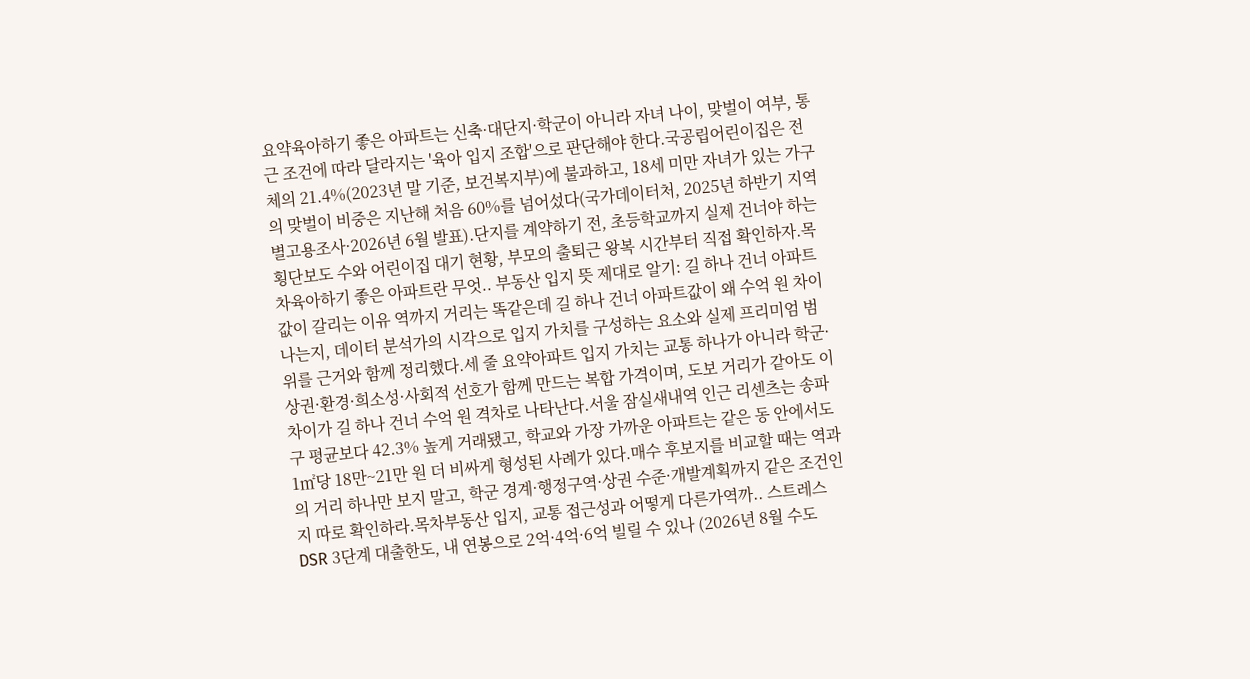요약육아하기 좋은 아파트는 신축·대단지·학군이 아니라 자녀 나이, 맞벌이 여부, 통근 조건에 따라 달라지는 '육아 입지 조합'으로 판단해야 한다.국공립어린이집은 전체의 21.4%(2023년 말 기준, 보건복지부)에 불과하고, 18세 미만 자녀가 있는 가구의 맞벌이 비중은 지난해 처음 60%를 넘어섰다(국가데이터처, 2025년 하반기 지역별고용조사·2026년 6월 발표).단지를 계약하기 전, 초등학교까지 실제 건너야 하는 횡단보도 수와 어린이집 대기 현황, 부모의 출퇴근 왕복 시간부터 직접 확인하자.목차육아하기 좋은 아파트란 무엇.. 부동산 입지 뜻 제대로 알기: 길 하나 건너 아파트값이 갈리는 이유 역까지 거리는 똑같은데 길 하나 건너 아파트값이 왜 수억 원 차이 나는지, 데이터 분석가의 시각으로 입지 가치를 구성하는 요소와 실제 프리미엄 범위를 근거와 함께 정리했다.세 줄 요약아파트 입지 가치는 교통 하나가 아니라 학군·상권·환경·희소성·사회적 선호가 함께 만드는 복합 가격이며, 도보 거리가 같아도 이 차이가 길 하나 건너 수억 원 격차로 나타난다.서울 잠실새내역 인근 리센츠는 송파구 평균보다 42.3% 높게 거래됐고, 학교와 가장 가까운 아파트는 같은 동 안에서도 1㎡당 18만~21만 원 더 비싸게 형성된 사례가 있다.매수 후보지를 비교할 때는 역과의 거리 하나만 보지 말고, 학군 경계·행정구역·상권 수준·개발계획까지 같은 조건인지 따로 확인하라.목차부동산 입지, 교통 접근성과 어떻게 다른가역까.. 스트레스 DSR 3단계 대출한도, 내 연봉으로 2억·4억·6억 빌릴 수 있나 (2026년 8월 수도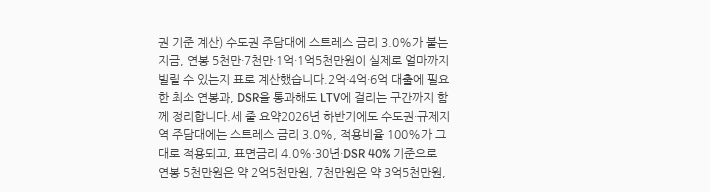권 기준 계산) 수도권 주담대에 스트레스 금리 3.0%가 붙는 지금, 연봉 5천만·7천만·1억·1억5천만원이 실제로 얼마까지 빌릴 수 있는지 표로 계산했습니다.2억·4억·6억 대출에 필요한 최소 연봉과, DSR을 통과해도 LTV에 걸리는 구간까지 함께 정리합니다.세 줄 요약2026년 하반기에도 수도권·규제지역 주담대에는 스트레스 금리 3.0%, 적용비율 100%가 그대로 적용되고, 표면금리 4.0%·30년·DSR 40% 기준으로 연봉 5천만원은 약 2억5천만원, 7천만원은 약 3억5천만원,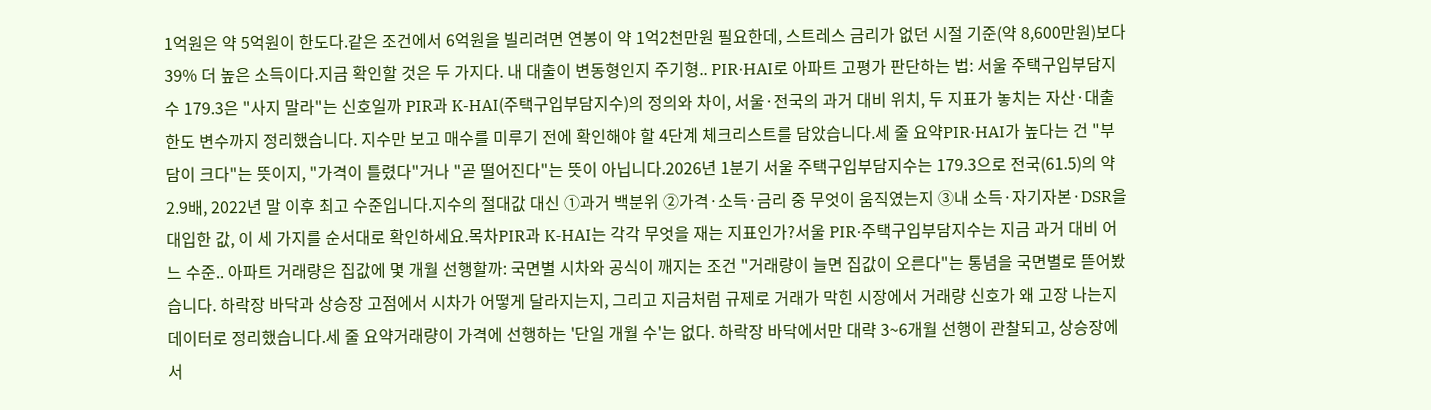1억원은 약 5억원이 한도다.같은 조건에서 6억원을 빌리려면 연봉이 약 1억2천만원 필요한데, 스트레스 금리가 없던 시절 기준(약 8,600만원)보다 39% 더 높은 소득이다.지금 확인할 것은 두 가지다. 내 대출이 변동형인지 주기형.. PIR·HAI로 아파트 고평가 판단하는 법: 서울 주택구입부담지수 179.3은 "사지 말라"는 신호일까 PIR과 K-HAI(주택구입부담지수)의 정의와 차이, 서울·전국의 과거 대비 위치, 두 지표가 놓치는 자산·대출한도 변수까지 정리했습니다. 지수만 보고 매수를 미루기 전에 확인해야 할 4단계 체크리스트를 담았습니다.세 줄 요약PIR·HAI가 높다는 건 "부담이 크다"는 뜻이지, "가격이 틀렸다"거나 "곧 떨어진다"는 뜻이 아닙니다.2026년 1분기 서울 주택구입부담지수는 179.3으로 전국(61.5)의 약 2.9배, 2022년 말 이후 최고 수준입니다.지수의 절대값 대신 ①과거 백분위 ②가격·소득·금리 중 무엇이 움직였는지 ③내 소득·자기자본·DSR을 대입한 값, 이 세 가지를 순서대로 확인하세요.목차PIR과 K-HAI는 각각 무엇을 재는 지표인가?서울 PIR·주택구입부담지수는 지금 과거 대비 어느 수준.. 아파트 거래량은 집값에 몇 개월 선행할까: 국면별 시차와 공식이 깨지는 조건 "거래량이 늘면 집값이 오른다"는 통념을 국면별로 뜯어봤습니다. 하락장 바닥과 상승장 고점에서 시차가 어떻게 달라지는지, 그리고 지금처럼 규제로 거래가 막힌 시장에서 거래량 신호가 왜 고장 나는지 데이터로 정리했습니다.세 줄 요약거래량이 가격에 선행하는 '단일 개월 수'는 없다. 하락장 바닥에서만 대략 3~6개월 선행이 관찰되고, 상승장에서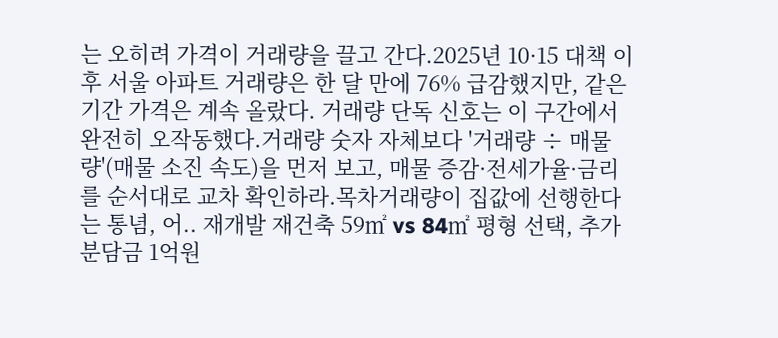는 오히려 가격이 거래량을 끌고 간다.2025년 10·15 대책 이후 서울 아파트 거래량은 한 달 만에 76% 급감했지만, 같은 기간 가격은 계속 올랐다. 거래량 단독 신호는 이 구간에서 완전히 오작동했다.거래량 숫자 자체보다 '거래량 ÷ 매물량'(매물 소진 속도)을 먼저 보고, 매물 증감·전세가율·금리를 순서대로 교차 확인하라.목차거래량이 집값에 선행한다는 통념, 어.. 재개발 재건축 59㎡ vs 84㎡ 평형 선택, 추가분담금 1억원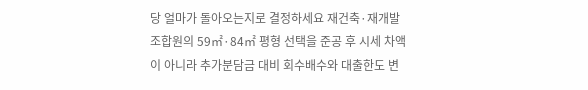당 얼마가 돌아오는지로 결정하세요 재건축·재개발 조합원의 59㎡·84㎡ 평형 선택을 준공 후 시세 차액이 아니라 추가분담금 대비 회수배수와 대출한도 변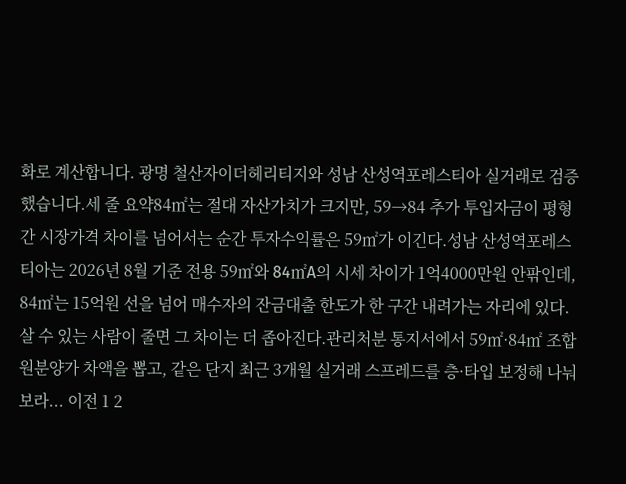화로 계산합니다. 광명 철산자이더헤리티지와 성남 산성역포레스티아 실거래로 검증했습니다.세 줄 요약84㎡는 절대 자산가치가 크지만, 59→84 추가 투입자금이 평형 간 시장가격 차이를 넘어서는 순간 투자수익률은 59㎡가 이긴다.성남 산성역포레스티아는 2026년 8월 기준 전용 59㎡와 84㎡A의 시세 차이가 1억4000만원 안팎인데, 84㎡는 15억원 선을 넘어 매수자의 잔금대출 한도가 한 구간 내려가는 자리에 있다. 살 수 있는 사람이 줄면 그 차이는 더 좁아진다.관리처분 통지서에서 59㎡·84㎡ 조합원분양가 차액을 뽑고, 같은 단지 최근 3개월 실거래 스프레드를 층·타입 보정해 나눠보라... 이전 1 2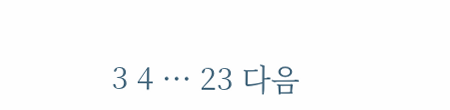3 4 ··· 23 다음